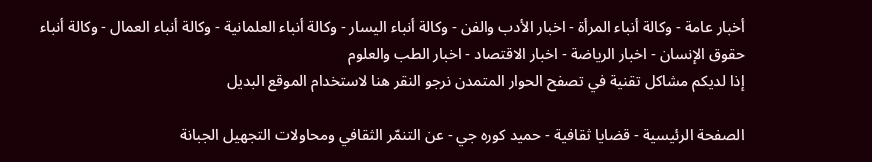أخبار عامة - وكالة أنباء المرأة - اخبار الأدب والفن - وكالة أنباء اليسار - وكالة أنباء العلمانية - وكالة أنباء العمال - وكالة أنباء حقوق الإنسان - اخبار الرياضة - اخبار الاقتصاد - اخبار الطب والعلوم
إذا لديكم مشاكل تقنية في تصفح الحوار المتمدن نرجو النقر هنا لاستخدام الموقع البديل

الصفحة الرئيسية - قضايا ثقافية - حميد كوره جي - عن التنمّر الثقافي ومحاولات التجهيل الجبانة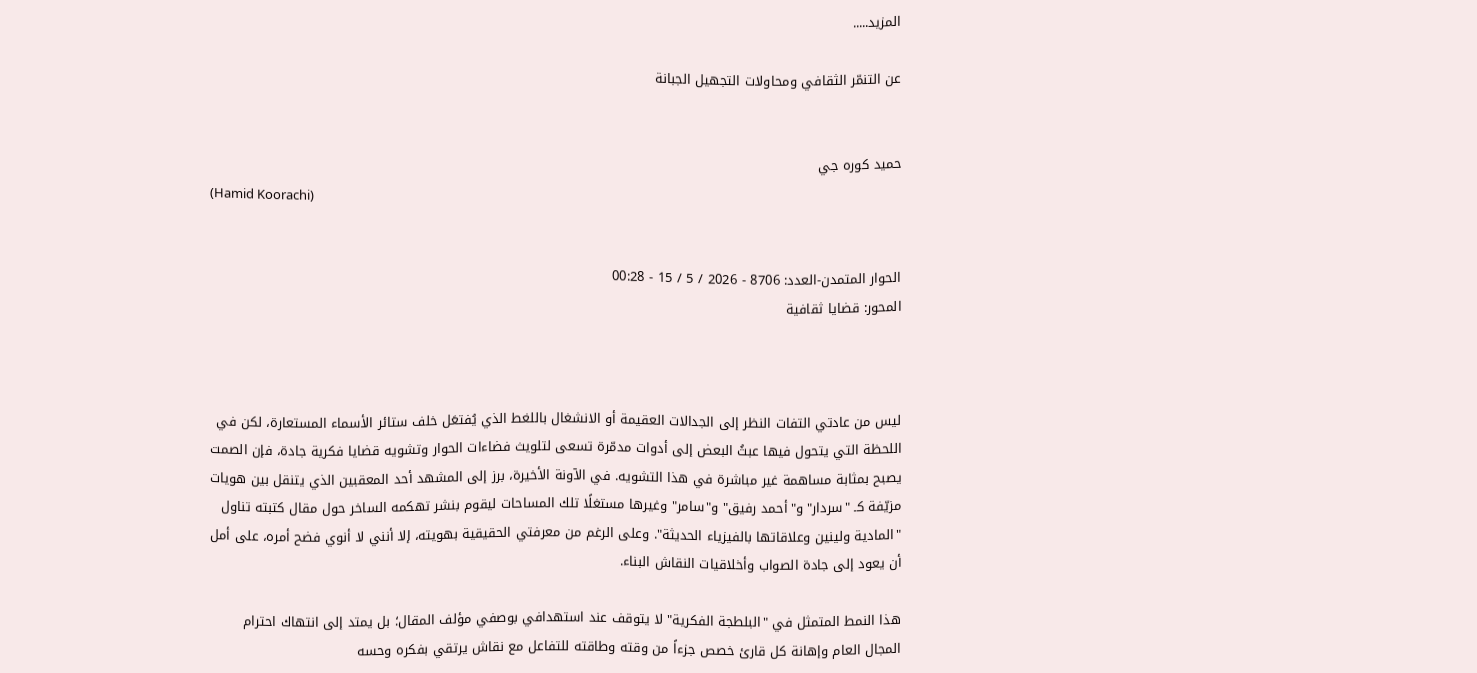المزيد.....

عن التنمّر الثقافي ومحاولات التجهيل الجبانة


حميد كوره جي
(Hamid Koorachi)


الحوار المتمدن-العدد: 8706 - 2026 / 5 / 15 - 00:28
المحور: قضايا ثقافية



ليس من عادتي التفات النظر إلى الجدالات العقيمة أو الانشغال باللغط الذي يُفتعَل خلف ستائر الأسماء المستعارة، لكن في اللحظة التي يتحول فيها عبثُ البعض إلى أدوات مدمّرة تسعى لتلويث فضاءات الحوار وتشويه قضايا فكرية جادة، فإن الصمت يصبح بمثابة مساهمة غير مباشرة في هذا التشويه. في الآونة الأخيرة، برز إلى المشهد أحد المعقبين الذي يتنقل بين هويات مزيّفة كـ "سردار" و"أحمد رفيق" و"سامر" وغيرها مستغلًا تلك المساحات ليقوم بنشر تهكمه الساخر حول مقال كتبته تناول "المادية ولينين وعلاقاتها بالفيزياء الحديثة". وعلى الرغم من معرفتي الحقيقية بهويته، إلا أنني لا أنوي فضح أمره، على أمل أن يعود إلى جادة الصواب وأخلاقيات النقاش البناء.

هذا النمط المتمثل في "البلطجة الفكرية" لا يتوقف عند استهدافي بوصفي مؤلف المقال؛ بل يمتد إلى انتهاك احترام المجال العام وإهانة كل قارئ خصص جزءاً من وقته وطاقته للتفاعل مع نقاش يرتقي بفكره وحسه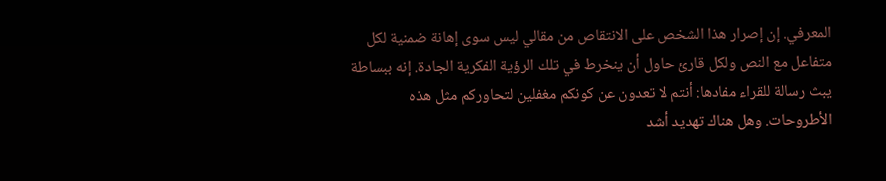المعرفي. إن إصرار هذا الشخص على الانتقاص من مقالي ليس سوى إهانة ضمنية لكل متفاعل مع النص ولكل قارئ حاول أن ينخرط في تلك الرؤية الفكرية الجادة. إنه ببساطة يبث رسالة للقراء مفادها: أنتم لا تعدون عن كونكم مغفلين لتحاوركم مثل هذه الأطروحات. وهل هناك تهديد أشد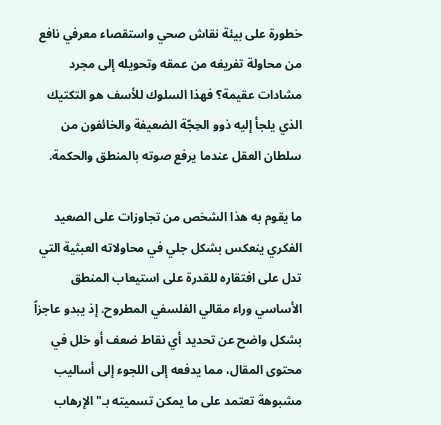خطورة على بيئة نقاش صحي واستقصاء معرفي نافع من محاولة تفريغه من عمقه وتحويله إلى مجرد مشادات عقيمة؟ فهذا السلوك للأسف هو التكتيك الذي يلجأ إليه ذوو الحِجّة الضعيفة والخائفون من سلطان العقل عندما يرفع صوته بالمنطق والحكمة.

ما يقوم به هذا الشخص من تجاوزات على الصعيد الفكري ينعكس بشكل جلي في محاولاته العبثية التي تدل على افتقاره للقدرة على استيعاب المنطق الأساسي وراء مقالي الفلسفي المطروح. إذ يبدو عاجزاً بشكل واضح عن تحديد أي نقاط ضعف أو خلل في محتوى المقال، مما يدفعه إلى اللجوء إلى أساليب مشبوهة تعتمد على ما يمكن تسميته بـ"الإرهاب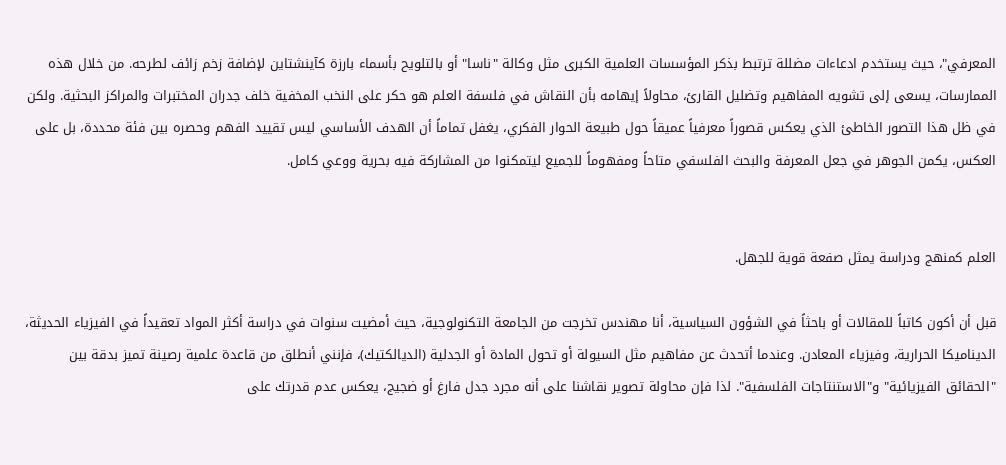المعرفي"، حيث يستخدم ادعاءات مضللة ترتبط بذكر المؤسسات العلمية الكبرى مثل وكالة "ناسا" أو بالتلويح بأسماء بارزة كآينشتاين لإضافة زخم زائف لطرحه. من خلال هذه الممارسات، يسعى إلى تشويه المفاهيم وتضليل القارئ، محاولاً إيهامه بأن النقاش في فلسفة العلم هو حكر على النخب المخفية خلف جدران المختبرات والمراكز البحثية. ولكن في ظل هذا التصور الخاطئ الذي يعكس قصوراً معرفياً عميقاً حول طبيعة الحوار الفكري، يغفل تماماً أن الهدف الأساسي ليس تقييد الفهم وحصره بين فئة محددة، بل على العكس، يكمن الجوهر في جعل المعرفة والبحث الفلسفي متاحاً ومفهوماً للجميع ليتمكنوا من المشاركة فيه بحرية ووعي كامل.


العلم كمنهج ودراسة يمثل صفعة قوية للجهل.

قبل أن أكون كاتباً للمقالات أو باحثاً في الشؤون السياسية، أنا مهندس تخرجت من الجامعة التكنولوجية، حيث أمضيت سنوات في دراسة أكثر المواد تعقيداً في الفيزياء الحديثة، الديناميكا الحرارية، وفيزياء المعادن. وعندما أتحدث عن مفاهيم مثل السيولة أو تحول المادة أو الجدلية (الديالكتيك)، فإنني أنطلق من قاعدة علمية رصينة تميز بدقة بين "الحقائق الفيزيائية" و"الاستنتاجات الفلسفية". لذا فإن محاولة تصوير نقاشنا على أنه مجرد جدل فارغ أو ضجيج، يعكس عدم قدرتك على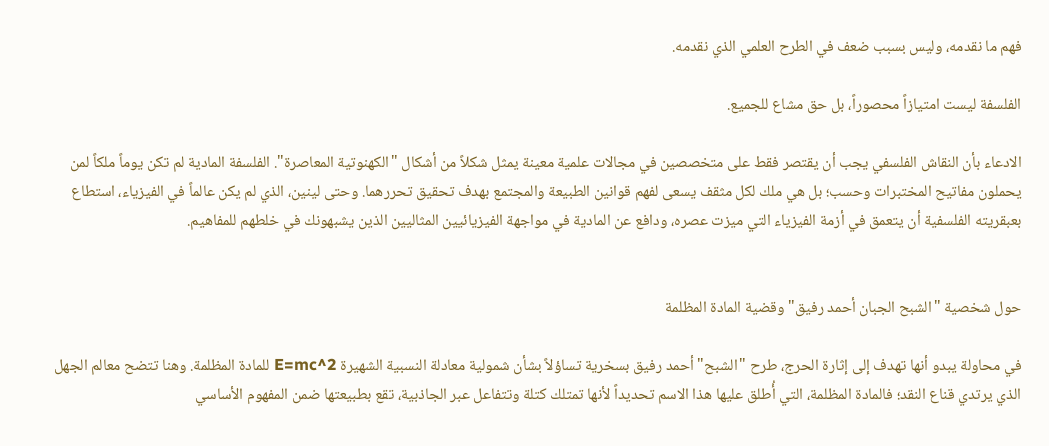فهم ما نقدمه، وليس بسبب ضعف في الطرح العلمي الذي نقدمه.

الفلسفة ليست امتيازاً محصوراً، بل حق مشاع للجميع.

الادعاء بأن النقاش الفلسفي يجب أن يقتصر فقط على متخصصين في مجالات علمية معينة يمثل شكلاً من أشكال "الكهنوتية المعاصرة". الفلسفة المادية لم تكن يوماً ملكاً لمن يحملون مفاتيح المختبرات وحسب؛ بل هي ملك لكل مثقف يسعى لفهم قوانين الطبيعة والمجتمع بهدف تحقيق تحررهما. وحتى لينين، الذي لم يكن عالماً في الفيزياء، استطاع بعبقريته الفلسفية أن يتعمق في أزمة الفيزياء التي ميزت عصره، ودافع عن المادية في مواجهة الفيزيائيين المثاليين الذين يشبهونك في خلطهم للمفاهيم.


حول شخصية "الشبح الجبان أحمد رفيق" وقضية المادة المظلمة

في محاولة يبدو أنها تهدف إلى إثارة الحرج، طرح "الشبح" أحمد رفيق بسخرية تساؤلاً بشأن شمولية معادلة النسبية الشهيرة E=mc^2 للمادة المظلمة. وهنا تتضح معالم الجهل الذي يرتدي قناع النقد؛ فالمادة المظلمة، التي أُطلق عليها هذا الاسم تحديداً لأنها تمتلك كتلة وتتفاعل عبر الجاذبية، تقع بطبيعتها ضمن المفهوم الأساسي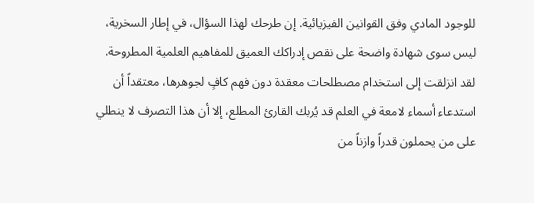للوجود المادي وفق القوانين الفيزيائية. إن طرحك لهذا السؤال، في إطار السخرية، ليس سوى شهادة واضحة على نقص إدراكك العميق للمفاهيم العلمية المطروحة. لقد انزلقت إلى استخدام مصطلحات معقدة دون فهم كافٍ لجوهرها، معتقداً أن استدعاء أسماء لامعة في العلم قد يُربك القارئ المطلع، إلا أن هذا التصرف لا ينطلي على من يحملون قدراً وازناً من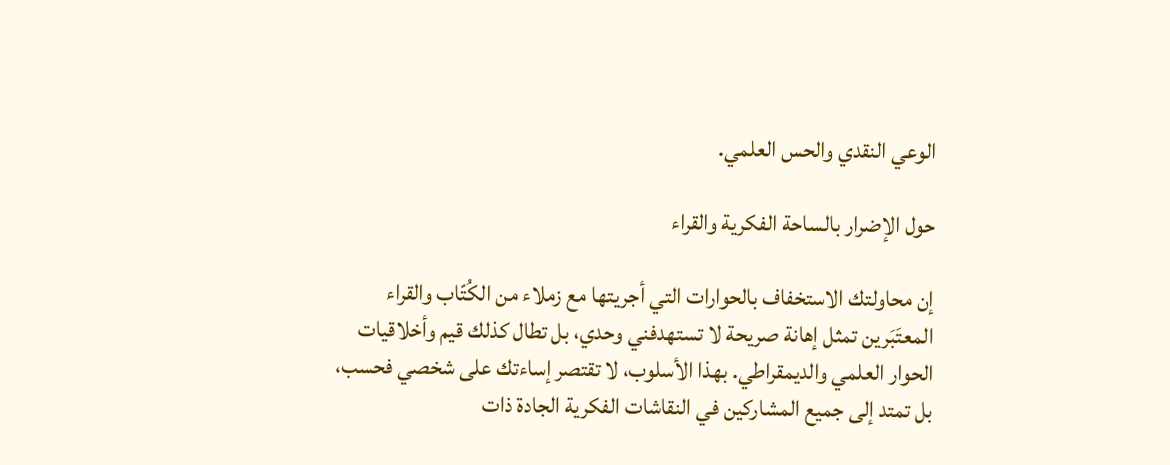الوعي النقدي والحس العلمي.

حول الإضرار بالساحة الفكرية والقراء

إن محاولتك الاستخفاف بالحوارات التي أجريتها مع زملاء من الكُتّاب والقراء المعتَبَرين تمثل إهانة صريحة لا تستهدفني وحدي، بل تطال كذلك قيم وأخلاقيات الحوار العلمي والديمقراطي. بهذا الأسلوب، لا تقتصر إساءتك على شخصي فحسب، بل تمتد إلى جميع المشاركين في النقاشات الفكرية الجادة ذات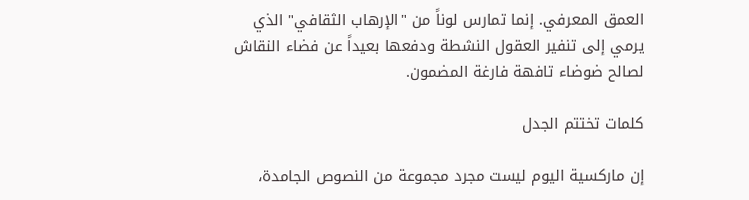العمق المعرفي. إنما تمارس لوناً من "الإرهاب الثقافي" الذي يرمي إلى تنفير العقول النشطة ودفعها بعيداً عن فضاء النقاش لصالح ضوضاء تافهة فارغة المضمون.

كلمات تختتم الجدل

إن ماركسية اليوم ليست مجرد مجموعة من النصوص الجامدة،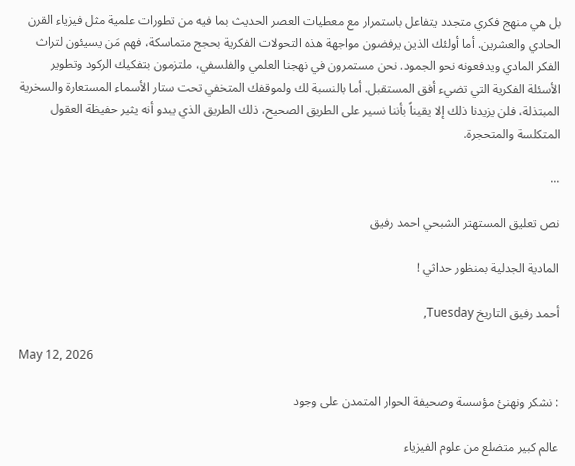بل هي منهج فكري متجدد يتفاعل باستمرار مع معطيات العصر الحديث بما فيه من تطورات علمية مثل فيزياء القرن الحادي والعشرين. أما أولئك الذين يرفضون مواجهة هذه التحولات الفكرية بحجج متماسكة، فهم مَن يسيئون لتراث الفكر المادي ويدفعونه نحو الجمود. نحن مستمرون في نهجنا العلمي والفلسفي، ملتزمون بتفكيك الركود وتطوير الأسئلة الفكرية التي تضيء أفق المستقبل. أما بالنسبة لك ولموقفك المتخفي تحت ستار الأسماء المستعارة والسخرية المبتذلة، فلن يزيدنا ذلك إلا يقيناً بأننا نسير على الطريق الصحيح، ذلك الطريق الذي يبدو أنه يثير حفيظة العقول المتكلسة والمتحجرة.

...

نص تعليق المستهتر الشبحي احمد رفيق

المادية الجدلية بمنظور حداثي !

أحمد رفيق التاريخ Tuesday,

May 12, 2026

: نشكر ونهنئ مؤسسة وصحيفة الحوار المتمدن على وجود

عالم كبير متضلع من علوم الفيزياء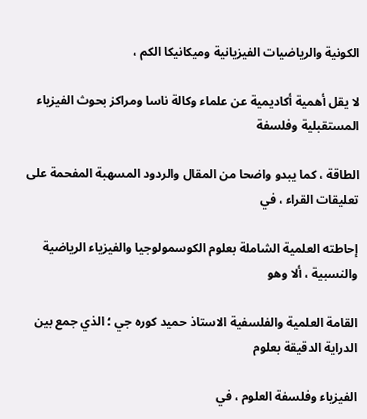الكونية والرياضيات الفيزيانية وميكانيكا الكم ،

لا يقل أهمية أكاديمية عن علماء وكالة ناسا ومراكز بحوث الفيزياء المستقبلية وفلسفة

الطاقة ، كما يبدو واضحا من المقال والردود المسهبة المفحمة على تعليقات القراء ، في

إحاطته العلمية الشاملة بعلوم الكوسمولوجيا والفيزياء الرياضية والنسبية ، ألا وهو

القامة العلمية والفلسفية الاستاذ حميد كوره جي ؛ الذي جمع بين الدراية الدقيقة بعلوم

الفيزياء وفلسفة العلوم ، في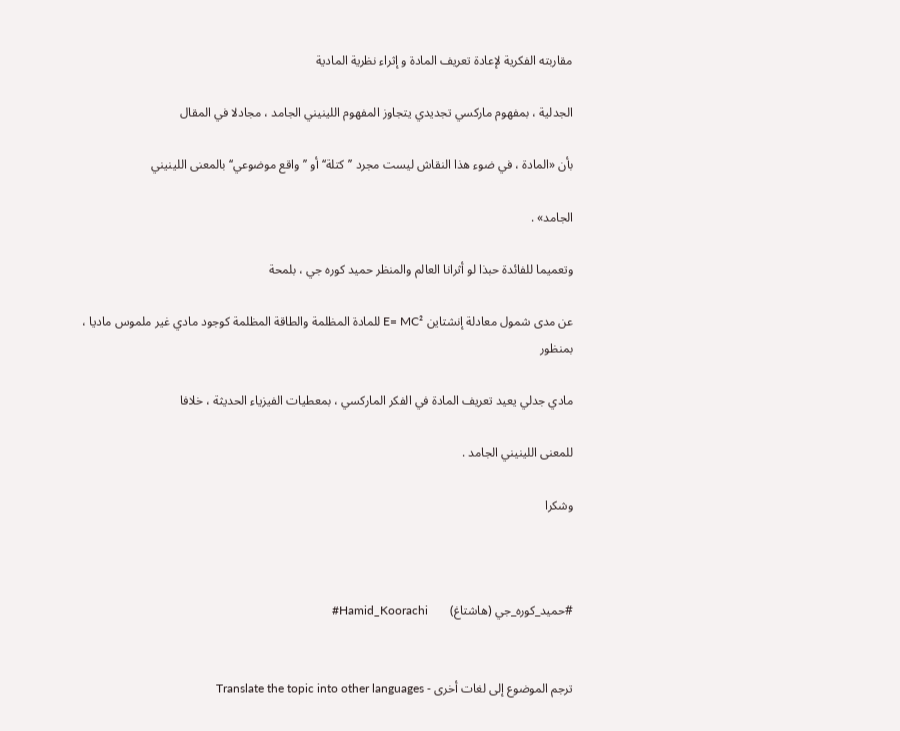مقاربته الفكرية لإعادة تعريف المادة و إثراء نظرية المادية

الجدلية ، بمفهوم ماركسي تجديدي يتجاوز المفهوم اللينيني الجامد ، مجادلا في المقال

بأن «المادة ، في ضوء هذا النقاش ليست مجرد ’’كتلة‘‘ أو ’’واقع موضوعي‘‘ بالمعنى اللينيني

الجامد» .

وتعميما للفائدة حبذا لو أثرانا العالم والمنظر حميد كوره جي ، بلمحة

عن مدى شمول معادلة إنشتاين E= MC² للمادة المظلمة والطاقة المظلمة كوجود مادي غير ملموس ماديا ، بمنظور

مادي جدلي يعيد تعريف المادة في الفكر الماركسي ، بمعطيات الفيزياء الحديثة ، خلافا

للمعنى اللينيني الجامد .

وشكرا



#حميد_كوره_جي (هاشتاغ)       Hamid_Koorachi#


ترجم الموضوع إلى لغات أخرى - Translate the topic into other languages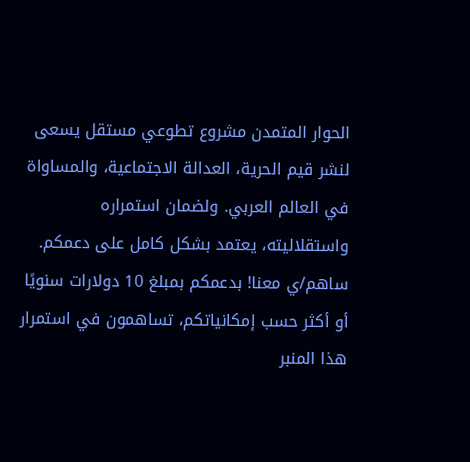الحوار المتمدن مشروع تطوعي مستقل يسعى لنشر قيم الحرية، العدالة الاجتماعية، والمساواة في العالم العربي. ولضمان استمراره واستقلاليته، يعتمد بشكل كامل على دعمكم. ساهم/ي معنا! بدعمكم بمبلغ 10 دولارات سنويًا أو أكثر حسب إمكانياتكم، تساهمون في استمرار هذا المنبر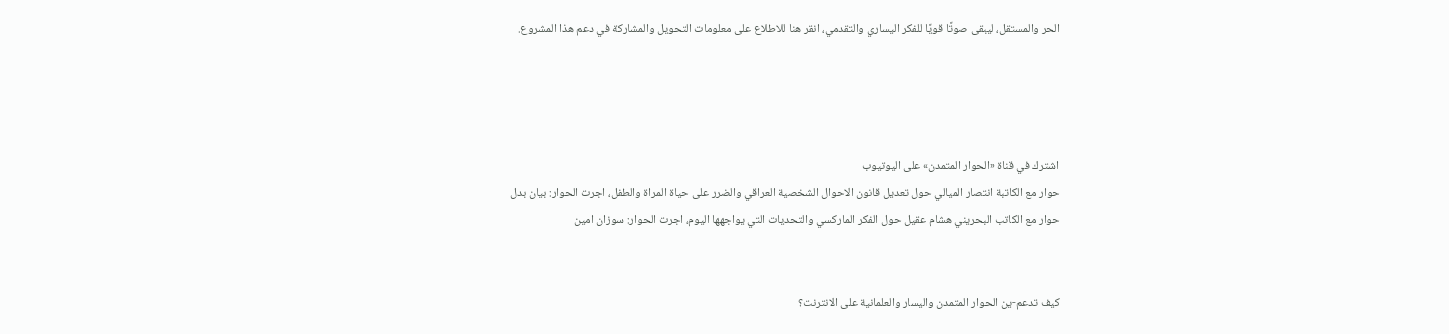الحر والمستقل، ليبقى صوتًا قويًا للفكر اليساري والتقدمي، انقر هنا للاطلاع على معلومات التحويل والمشاركة في دعم هذا المشروع.




اشترك في قناة «الحوار المتمدن» على اليوتيوب
حوار مع الكاتبة انتصار الميالي حول تعديل قانون الاحوال الشخصية العراقي والضرر على حياة المراة والطفل، اجرت الحوار: بيان بدل
حوار مع الكاتب البحريني هشام عقيل حول الفكر الماركسي والتحديات التي يواجهها اليوم، اجرت الحوار: سوزان امين


كيف تدعم-ين الحوار المتمدن واليسار والعلمانية على الانترنت؟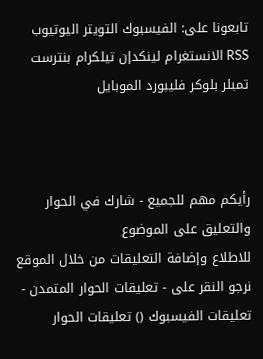تابعونا على: الفيسبوك التويتر اليوتيوب RSS الانستغرام لينكدإن تيلكرام بنترست تمبلر بلوكر فليبورد الموبايل



رأيكم مهم للجميع - شارك في الحوار والتعليق على الموضوع
للاطلاع وإضافة التعليقات من خلال الموقع نرجو النقر على - تعليقات الحوار المتمدن -
تعليقات الفيسبوك () تعليقات الحوار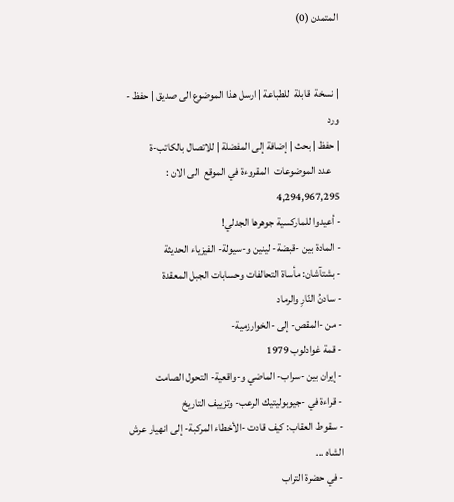المتمدن (0)


| نسخة  قابلة  للطباعة | ارسل هذا الموضوع الى صديق | حفظ - ورد
| حفظ | بحث | إضافة إلى المفضلة | للاتصال بالكاتب-ة
    عدد الموضوعات  المقروءة في الموقع  الى الان : 4,294,967,295
- أعيدوا للماركسية جوهرها الجدلي!
- المادة بين -قبضة- لينين و-سيولة- الفيزياء الحديثة
- بشتآشان: مأساة التحالفات وحسابات الجبل المعقدة
- سادنُ النّارِ والرماد
- من -المقص- إلى -الخوارزمية-
- قمة غوادلوب 1979
- إيران بين -سراب- الماضي و-واقعية- التحول الصامت
- قراءة في -جيوبوليتيك الرعب- وتزييف التاريخ
- سقوط العقاب: كيف قادت -الأخطاء المركبة- إلى انهيار عرش الشاه ...
- في حضرة التراب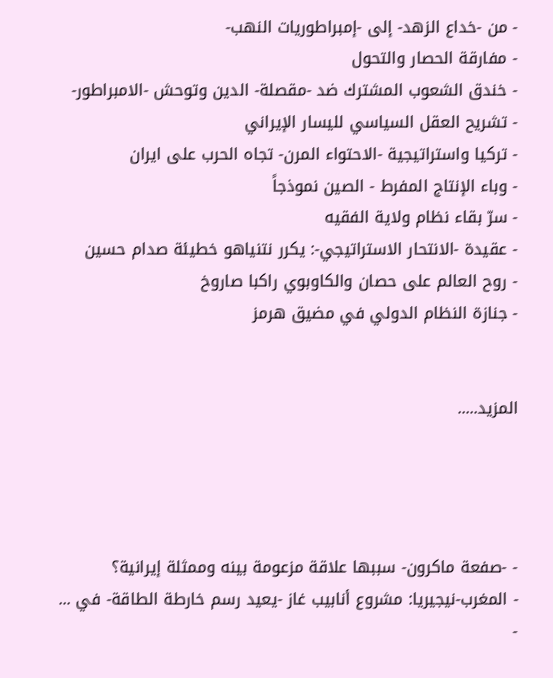- من -خداع الزهد- إلى -إمبراطوريات النهب-
- مفارقة الحصار والتحول
- خندق الشعوب المشترك ضد -مقصلة- الدين وتوحش -الامبراطور-
- تشريح العقل السياسي لليسار الإيراني
- تركيا واستراتيجية -الاحتواء المرن- تجاه الحرب على ايران
- وباء الإنتاج المفرط - الصين نموذجاً
- سرّ بقاء نظام ولاية الفقيه
- عقيدة -الانتحار الاستراتيجي-: يكرر نتنياهو خطيئة صدام حسين
- روح العالم على حصان والكاوبوي راكبا صاروخ
- جنازة النظام الدولي في مضيق هرمز


المزيد.....




- -صفعة ماكرون- سببها علاقة مزعومة بينه وممثلة إيرانية؟
- المغرب-نيجيريا: مشروع أنابيب غاز -يعيد رسم خارطة الطاقة- في ...
-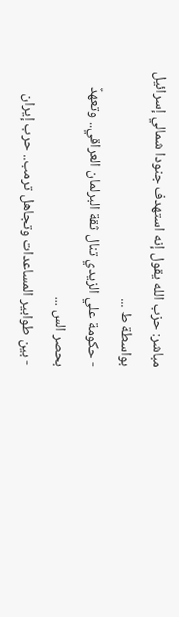مباشر: حزب الله يقول إنه استهدف جنودا شمالي إسرائيل بواسطة ط ...
- حكومة علي الزيدي تنال ثقة البرلمان العراقي.. وتعهدٌ بحصر الس ...
- بين طوابير المساعدات وتجاهل ترمب.. حرب إيران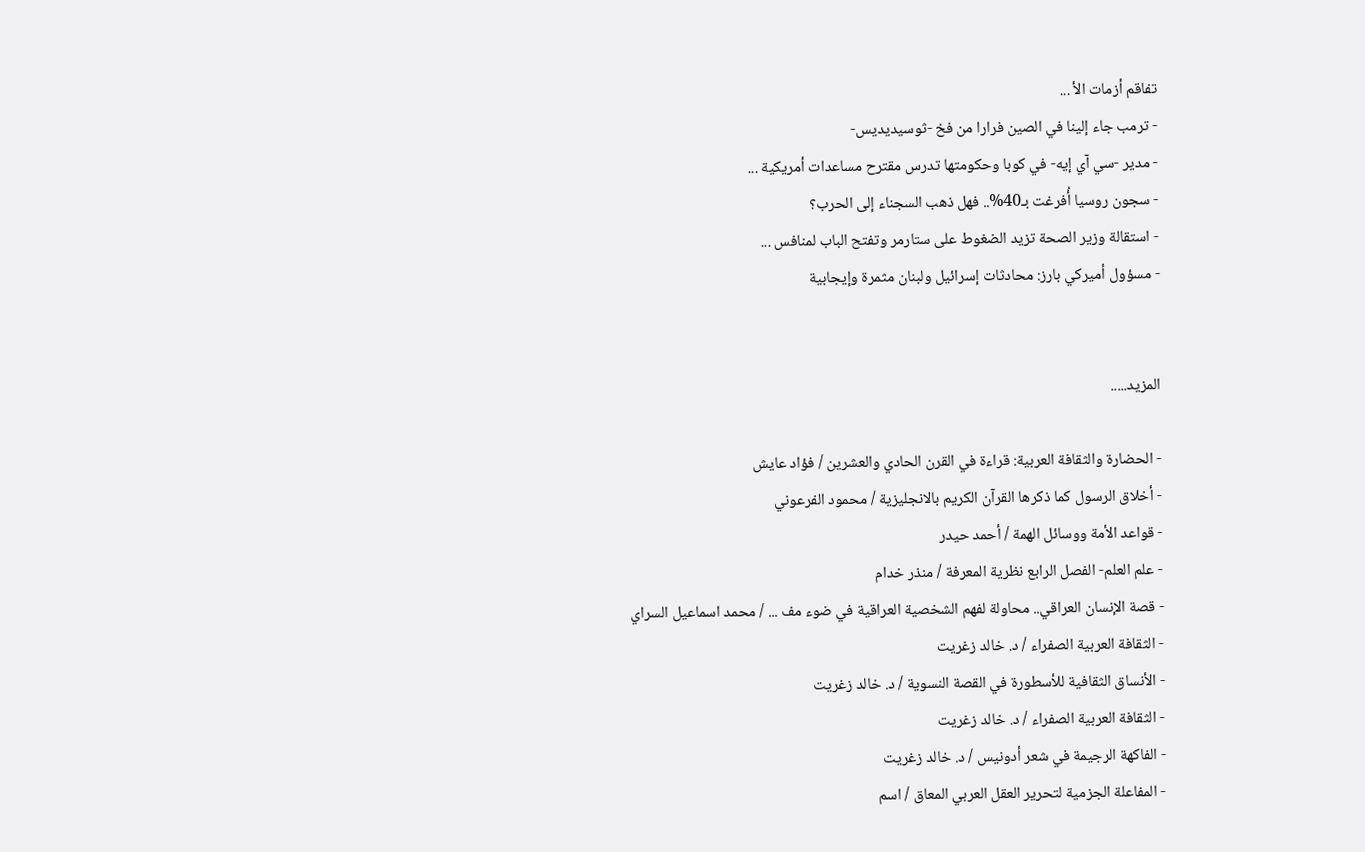تفاقم أزمات الأ ...
- ترمب جاء إلينا في الصين فرارا من فخ -ثوسيديديس-
- مدير -سي آي إيه- في كوبا وحكومتها تدرس مقترح مساعدات أمريكية ...
- سجون روسيا أُفرغت بـ40%.. فهل ذهب السجناء إلى الحرب؟
- استقالة وزير الصحة تزيد الضغوط على ستارمر وتفتح الباب لمنافس ...
- مسؤول أميركي بارز: محادثات إسرائيل ولبنان مثمرة وإيجابية


المزيد.....

- الحضارة والثقافة العربية: قراءة في القرن الحادي والعشرين / فؤاد عايش
- أخلاق الرسول كما ذكرها القرآن الكريم بالانجليزية / محمود الفرعوني
- قواعد الأمة ووسائل الهمة / أحمد حيدر
- علم العلم- الفصل الرابع نظرية المعرفة / منذر خدام
- قصة الإنسان العراقي.. محاولة لفهم الشخصية العراقية في ضوء مف ... / محمد اسماعيل السراي
- الثقافة العربية الصفراء / د. خالد زغريت
- الأنساق الثقافية للأسطورة في القصة النسوية / د. خالد زغريت
- الثقافة العربية الصفراء / د. خالد زغريت
- الفاكهة الرجيمة في شعر أدونيس / د. خالد زغريت
- المفاعلة الجزمية لتحرير العقل العربي المعاق / اسم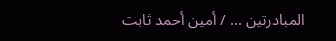المبادرتين ... / أمين أحمد ثابت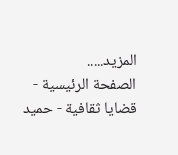المزيد.....
الصفحة الرئيسية - قضايا ثقافية - حميد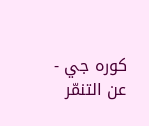كوره جي - عن التنمّر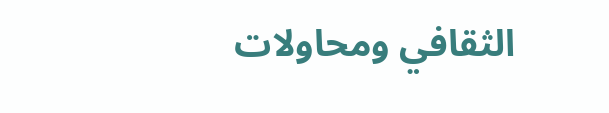الثقافي ومحاولات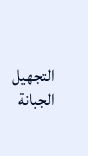التجهيل الجبانة